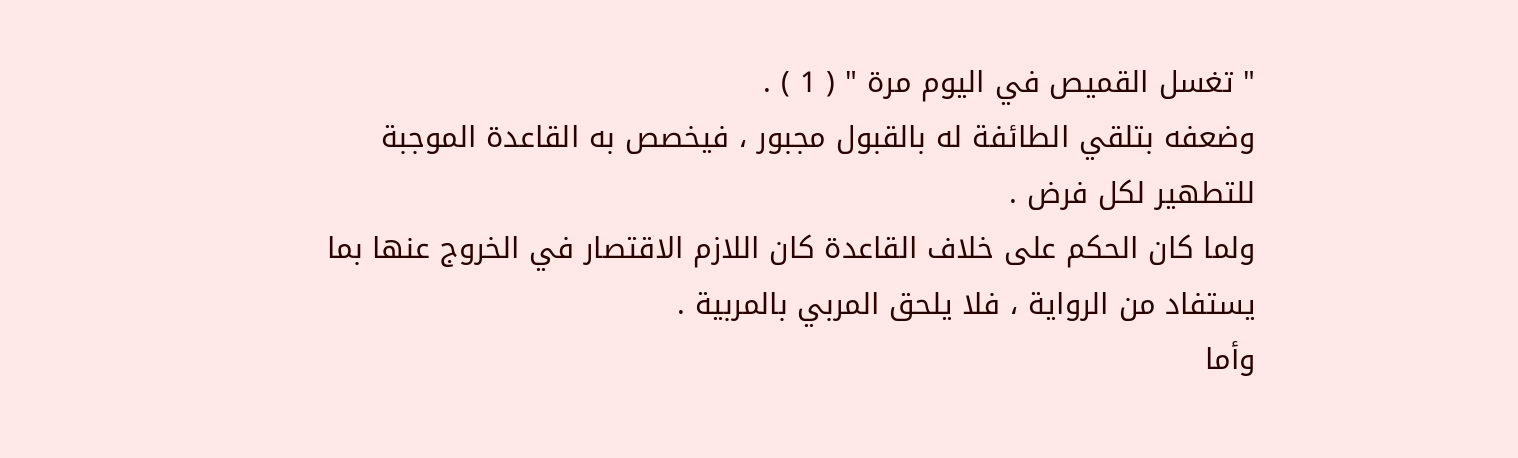" تغسل القميص في اليوم مرة " ( 1 ) .
وضعفه بتلقي الطائفة له بالقبول مجبور ، فيخصص به القاعدة الموجبة
للتطهير لكل فرض .
ولما كان الحكم على خلاف القاعدة كان اللازم الاقتصار في الخروج عنها بما
يستفاد من الرواية ، فلا يلحق المربي بالمربية .
وأما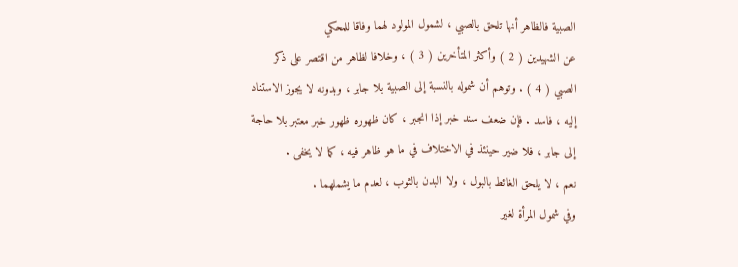الصبية فالظاهر أنها تلحق بالصبي ، لشمول المولود لهما وفاقا للمحكي
عن الشهيدين ( 2 ) وأكثر المتأخرين ( 3 ) ، وخلافا لظاهر من اقتصر على ذكر
الصبي ( 4 ) . وتوهم أن شموله بالنسبة إلى الصبية بلا جابر ، وبدونه لا يجوز الاستناد
إليه ، فاسد . فإن ضعف سند خبر إذا انجبر ، كان ظهوره ظهور خبر معتبر بلا حاجة
إلى جابر ، فلا ضير حينئذ في الاختلاف في ما هو ظاهر فيه ، كما لا يخفى .
نعم ، لا يلحق الغائط بالبول ، ولا البدن بالثوب ، لعدم ما يشملهما .
وفي شمول المرأة لغير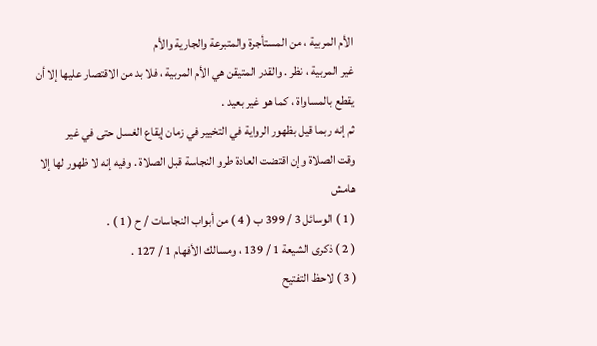الأم المربية ، من المستأجرة والمتبرعة والجارية والأم
غير المربية ، نظر . والقدر المتيقن هي الأم المربية ، فلا بد من الاقتصار عليها إلا أن
يقطع بالمساواة ، كما هو غير بعيد .
ثم إنه ربما قيل بظهور الرواية في التخيير في زمان إيقاع الغسل حتى في غير
وقت الصلاة وإن اقتضت العادة طرو النجاسة قبل الصلاة . وفيه إنه لا ظهور لها إلا
هامش
( 1 ) الوسائل 3 / 399 ب ( 4 ) من أبواب النجاسات / ح ( 1 ) .
( 2 ) ذكرى الشيعة 1 / 139 ، ومسالك الأفهام 1 / 127 .
( 3 ) لاحظ التفتيح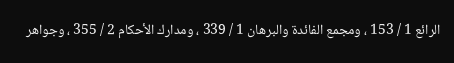الرائع 1 / 153 ، ومجمع الفائدة والبرهان 1 / 339 ، ومدارك الأحكام 2 / 355 ، وجواهر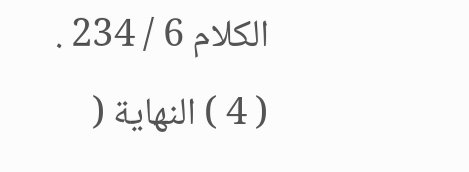الكلام 6 / 234 .
( 4 ) النهاية (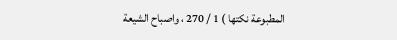المطبوعة نكتها ) 1 / 270 ، واصباح الشيعة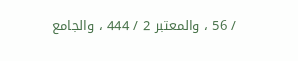/ 56 ، والمعتبر 2 / 444 ، والجامع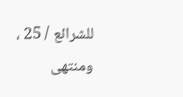للشرائع / 25 ،
ومنتهى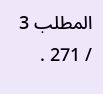المطلب 3 / 271 .